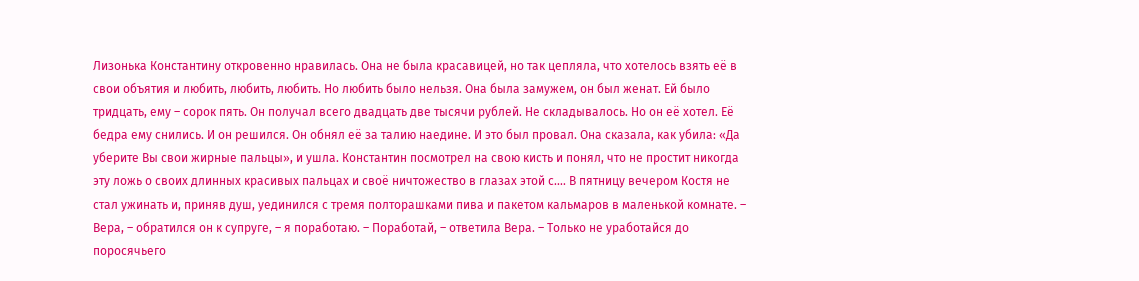Лизонька Константину откровенно нравилась. Она не была красавицей, но так цепляла, что хотелось взять её в свои объятия и любить, любить, любить. Но любить было нельзя. Она была замужем, он был женат. Ей было тридцать, ему – сорок пять. Он получал всего двадцать две тысячи рублей. Не складывалось. Но он её хотел. Её бедра ему снились. И он решился. Он обнял её за талию наедине. И это был провал. Она сказала, как убила: «Да уберите Вы свои жирные пальцы», и ушла. Константин посмотрел на свою кисть и понял, что не простит никогда эту ложь о своих длинных красивых пальцах и своё ничтожество в глазах этой с.... В пятницу вечером Костя не стал ужинать и, приняв душ, уединился с тремя полторашками пива и пакетом кальмаров в маленькой комнате. – Вера, – обратился он к супруге, – я поработаю. – Поработай, – ответила Вера. – Только не уработайся до поросячьего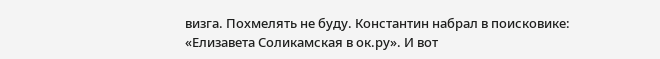визга. Похмелять не буду. Константин набрал в поисковике: «Елизавета Соликамская в ок.ру». И вот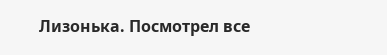Лизонька. Посмотрел все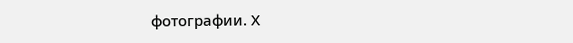фотографии. Х